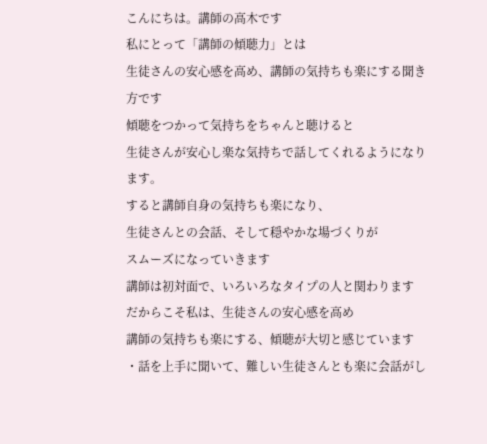こんにちは。講師の高木です
私にとって「講師の傾聴力」とは
生徒さんの安心感を高め、講師の気持ちも楽にする聞き方です
傾聴をつかって気持ちをちゃんと聴けると
生徒さんが安心し楽な気持ちで話してくれるようになります。
すると講師自身の気持ちも楽になり、
生徒さんとの会話、そして穏やかな場づくりが
スムーズになっていきます
講師は初対面で、いろいろなタイプの人と関わります
だからこそ私は、生徒さんの安心感を高め
講師の気持ちも楽にする、傾聴が大切と感じています
・話を上手に聞いて、難しい生徒さんとも楽に会話がし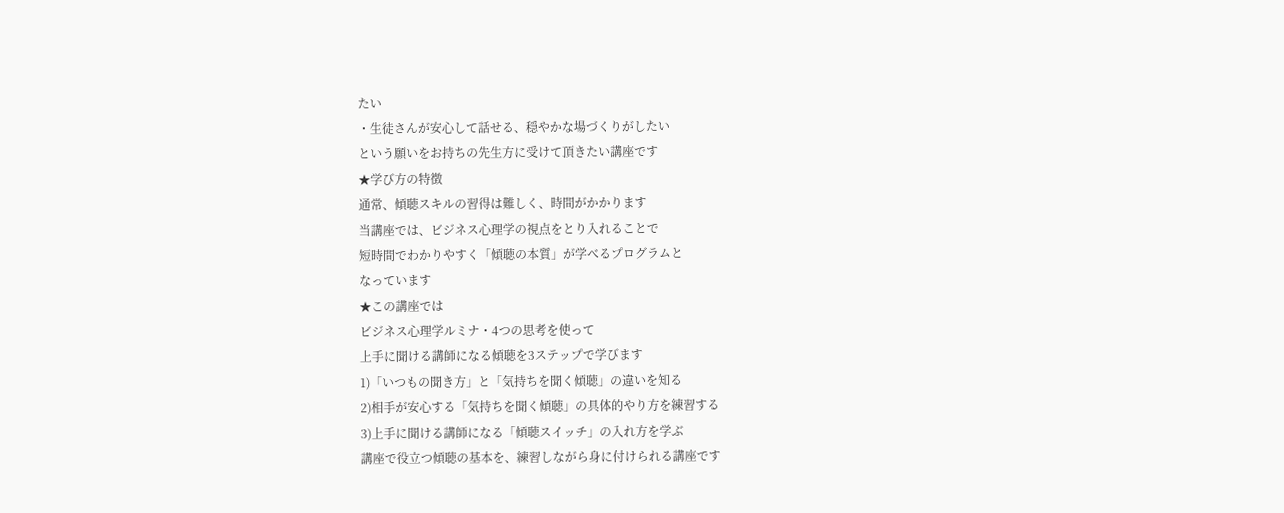たい
・生徒さんが安心して話せる、穏やかな場づくりがしたい
という願いをお持ちの先生方に受けて頂きたい講座です
★学び方の特徴
通常、傾聴スキルの習得は難しく、時間がかかります
当講座では、ビジネス心理学の視点をとり入れることで
短時間でわかりやすく「傾聴の本質」が学べるプログラムと
なっています
★この講座では
ビジネス心理学ルミナ・4つの思考を使って
上手に聞ける講師になる傾聴を3ステップで学びます
1)「いつもの聞き方」と「気持ちを聞く傾聴」の違いを知る
2)相手が安心する「気持ちを聞く傾聴」の具体的やり方を練習する
3)上手に聞ける講師になる「傾聴スイッチ」の入れ方を学ぶ
講座で役立つ傾聴の基本を、練習しながら身に付けられる講座です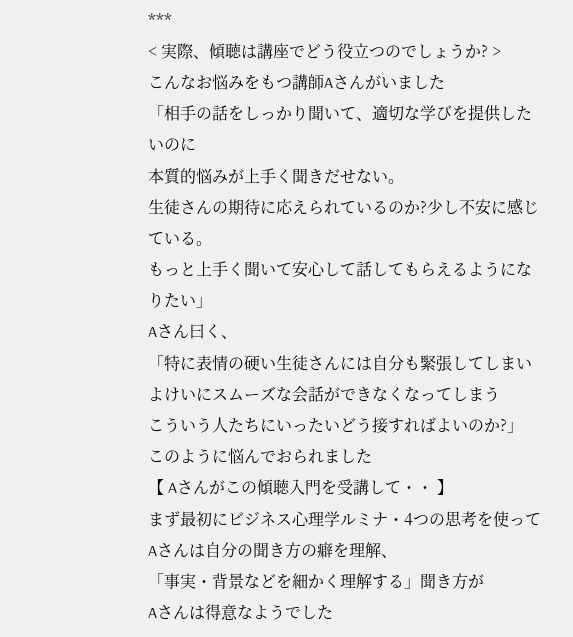***
< 実際、傾聴は講座でどう役立つのでしょうか? >
こんなお悩みをもつ講師Aさんがいました
「相手の話をしっかり聞いて、適切な学びを提供したいのに
本質的悩みが上手く聞きだせない。
生徒さんの期待に応えられているのか?少し不安に感じている。
もっと上手く聞いて安心して話してもらえるようになりたい」
Aさん曰く、
「特に表情の硬い生徒さんには自分も緊張してしまい
よけいにスムーズな会話ができなくなってしまう
こういう人たちにいったいどう接すればよいのか?」
このように悩んでおられました
【 Aさんがこの傾聴入門を受講して・・ 】
まず最初にビジネス心理学ルミナ・4つの思考を使って
Aさんは自分の聞き方の癖を理解、
「事実・背景などを細かく理解する」聞き方が
Aさんは得意なようでした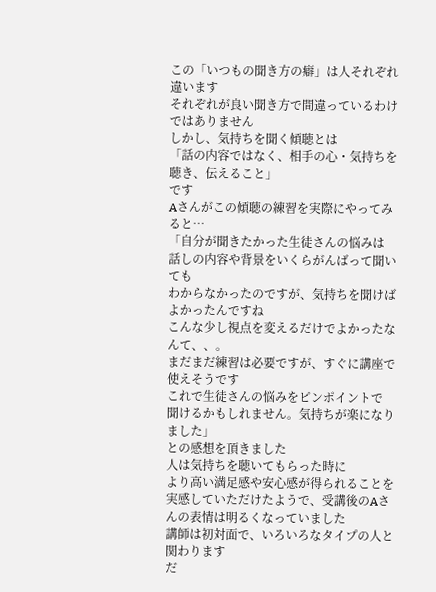この「いつもの聞き方の癖」は人それぞれ違います
それぞれが良い聞き方で間違っているわけではありません
しかし、気持ちを聞く傾聴とは
「話の内容ではなく、相手の心・気持ちを聴き、伝えること」
です
Aさんがこの傾聴の練習を実際にやってみると…
「自分が聞きたかった生徒さんの悩みは
話しの内容や背景をいくらがんばって聞いても
わからなかったのですが、気持ちを聞けばよかったんですね
こんな少し視点を変えるだけでよかったなんて、、。
まだまだ練習は必要ですが、すぐに講座で使えそうです
これで生徒さんの悩みをピンポイントで
聞けるかもしれません。気持ちが楽になりました」
との感想を頂きました
人は気持ちを聴いてもらった時に
より高い満足感や安心感が得られることを
実感していただけたようで、受講後のAさんの表情は明るくなっていました
講師は初対面で、いろいろなタイプの人と関わります
だ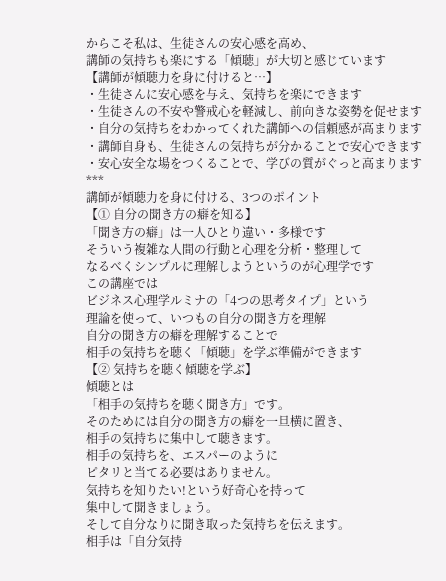からこそ私は、生徒さんの安心感を高め、
講師の気持ちも楽にする「傾聴」が大切と感じています
【講師が傾聴力を身に付けると…】
・生徒さんに安心感を与え、気持ちを楽にできます
・生徒さんの不安や警戒心を軽減し、前向きな姿勢を促せます
・自分の気持ちをわかってくれた講師への信頼感が高まります
・講師自身も、生徒さんの気持ちが分かることで安心できます
・安心安全な場をつくることで、学びの質がぐっと高まります
***
講師が傾聴力を身に付ける、3つのポイント
【① 自分の聞き方の癖を知る】
「聞き方の癖」は一人ひとり違い・多様です
そういう複雑な人間の行動と心理を分析・整理して
なるべくシンプルに理解しようというのが心理学です
この講座では
ビジネス心理学ルミナの「4つの思考タイプ」という
理論を使って、いつもの自分の聞き方を理解
自分の聞き方の癖を理解することで
相手の気持ちを聴く「傾聴」を学ぶ準備ができます
【② 気持ちを聴く傾聴を学ぶ】
傾聴とは
「相手の気持ちを聴く聞き方」です。
そのためには自分の聞き方の癖を一旦横に置き、
相手の気持ちに集中して聴きます。
相手の気持ちを、エスパーのように
ピタリと当てる必要はありません。
気持ちを知りたい!という好奇心を持って
集中して聞きましょう。
そして自分なりに聞き取った気持ちを伝えます。
相手は「自分気持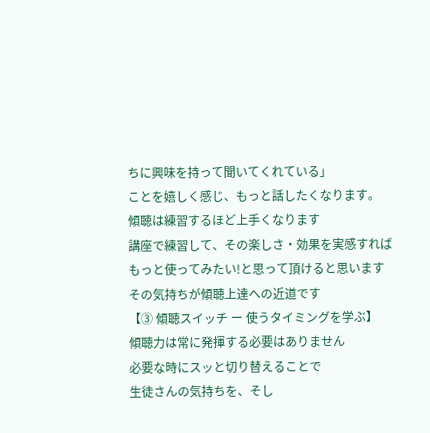ちに興味を持って聞いてくれている」
ことを嬉しく感じ、もっと話したくなります。
傾聴は練習するほど上手くなります
講座で練習して、その楽しさ・効果を実感すれば
もっと使ってみたい!と思って頂けると思います
その気持ちが傾聴上達への近道です
【③ 傾聴スイッチ ー 使うタイミングを学ぶ】
傾聴力は常に発揮する必要はありません
必要な時にスッと切り替えることで
生徒さんの気持ちを、そし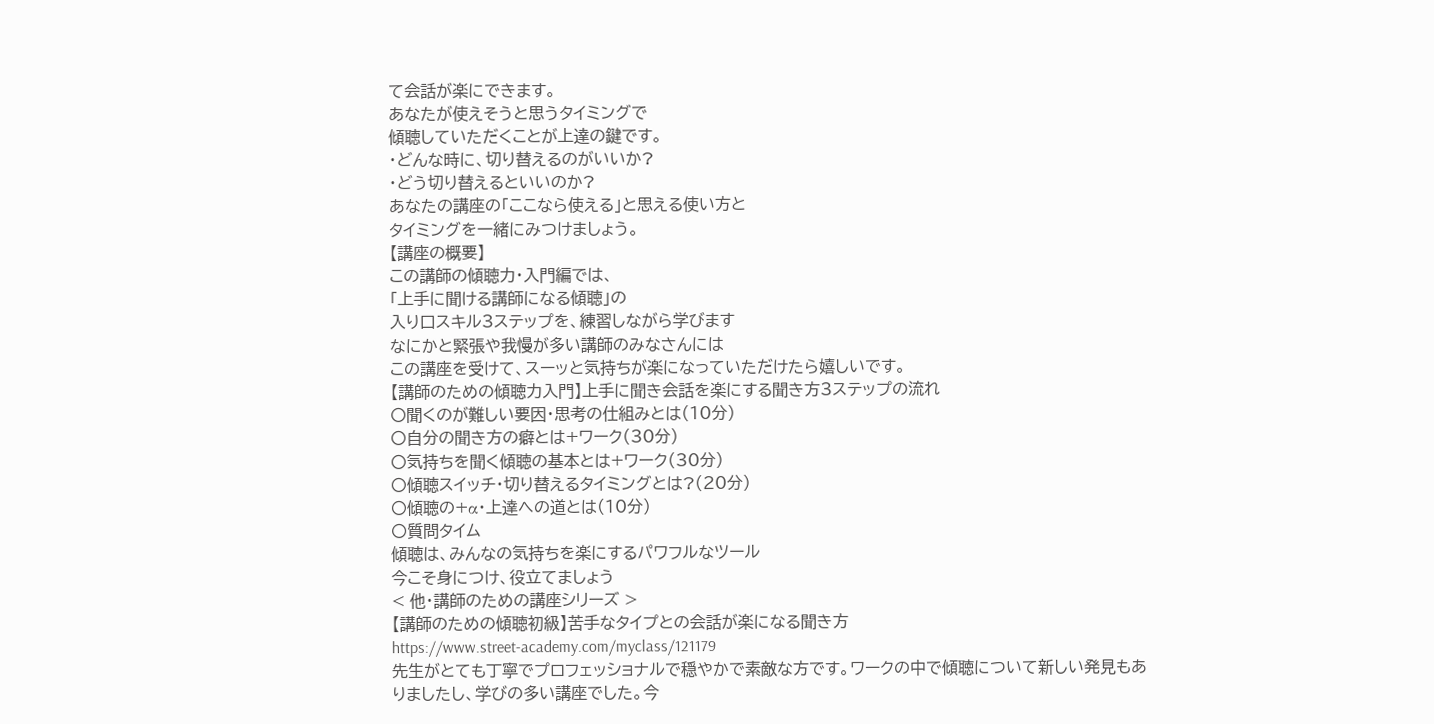て会話が楽にできます。
あなたが使えそうと思うタイミングで
傾聴していただくことが上達の鍵です。
・どんな時に、切り替えるのがいいか?
・どう切り替えるといいのか?
あなたの講座の「ここなら使える」と思える使い方と
タイミングを一緒にみつけましょう。
【講座の概要】
この講師の傾聴力・入門編では、
「上手に聞ける講師になる傾聴」の
入り口スキル3ステップを、練習しながら学びます
なにかと緊張や我慢が多い講師のみなさんには
この講座を受けて、スーッと気持ちが楽になっていただけたら嬉しいです。
【講師のための傾聴力入門】上手に聞き会話を楽にする聞き方3ステップの流れ
〇聞くのが難しい要因・思考の仕組みとは(10分)
〇自分の聞き方の癖とは+ワーク(30分)
〇気持ちを聞く傾聴の基本とは+ワーク(30分)
〇傾聴スイッチ・切り替えるタイミングとは?(20分)
〇傾聴の+α・上達への道とは(10分)
〇質問タイム
傾聴は、みんなの気持ちを楽にするパワフルなツール
今こそ身につけ、役立てましょう
< 他・講師のための講座シリーズ >
【講師のための傾聴初級】苦手なタイプとの会話が楽になる聞き方
https://www.street-academy.com/myclass/121179
先生がとても丁寧でプロフェッショナルで穏やかで素敵な方です。ワークの中で傾聴について新しい発見もありましたし、学びの多い講座でした。今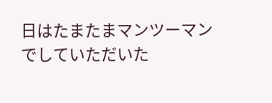日はたまたまマンツーマンでしていただいた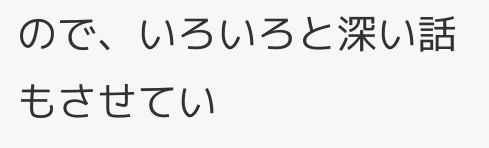ので、いろいろと深い話もさせてい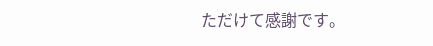ただけて感謝です。